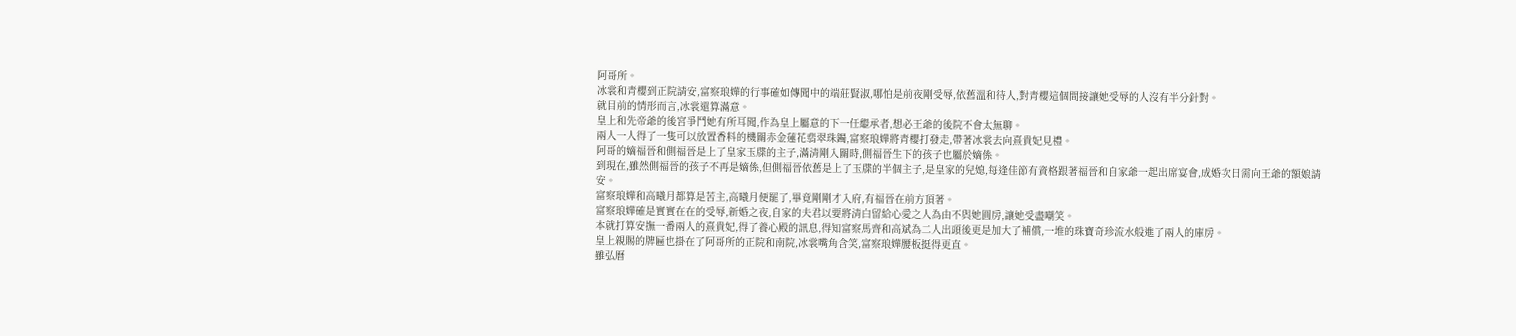阿哥所。
冰裳和青櫻到正院請安,富察琅嬅的行事確如傳聞中的端莊賢淑,哪怕是前夜剛受辱,依舊溫和待人,對青櫻這個間接讓她受辱的人沒有半分針對。
就目前的情形而言,冰裳還算滿意。
皇上和先帝爺的後宮爭鬥她有所耳聞,作為皇上屬意的下一任繼承者,想必王爺的後院不會太無聊。
兩人一人得了一隻可以放置香料的機關赤金蓮花翡翠珠鐲,富察琅嬅將青櫻打發走,帶著冰裳去向熹貴妃見禮。
阿哥的嫡福晉和側福晉是上了皇家玉牒的主子,滿清剛入關時,側福晉生下的孩子也屬於嫡係。
到現在,雖然側福晉的孩子不再是嫡係,但側福晉依舊是上了玉牒的半個主子,是皇家的兒媳,每逢佳節有資格跟著福晉和自家爺一起出席宴會,成婚次日需向王爺的額娘請安。
富察琅嬅和高曦月都算是苦主,高曦月便罷了,畢竟剛剛才入府,有福晉在前方頂著。
富察琅嬅確是實實在在的受辱,新婚之夜,自家的夫君以要將清白留給心愛之人為由不與她圓房,讓她受盡嘲笑。
本就打算安撫一番兩人的熹貴妃,得了養心殿的訊息,得知富察馬齊和高斌為二人出頭後更是加大了補償,一堆的珠寶奇珍流水般進了兩人的庫房。
皇上親賜的牌匾也掛在了阿哥所的正院和南院,冰裳嘴角含笑,富察琅嬅腰板挺得更直。
雖弘曆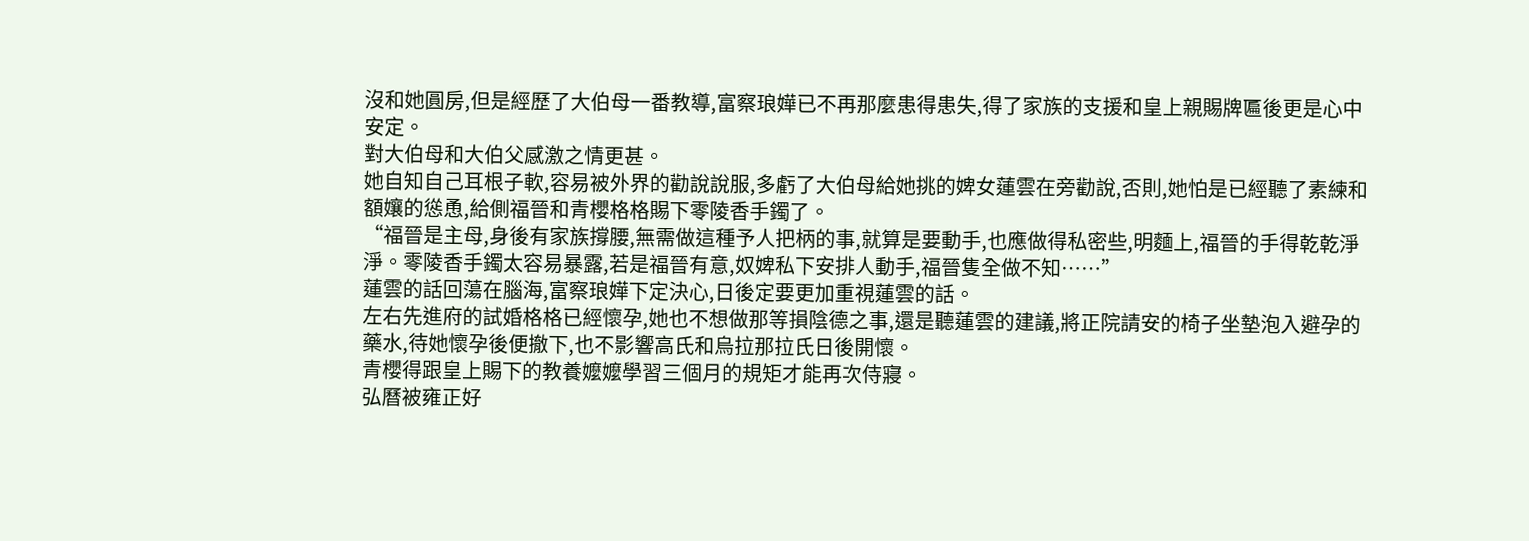沒和她圓房,但是經歷了大伯母一番教導,富察琅嬅已不再那麼患得患失,得了家族的支援和皇上親賜牌匾後更是心中安定。
對大伯母和大伯父感激之情更甚。
她自知自己耳根子軟,容易被外界的勸說說服,多虧了大伯母給她挑的婢女蓮雲在旁勸說,否則,她怕是已經聽了素練和額孃的慫恿,給側福晉和青櫻格格賜下零陵香手鐲了。
“福晉是主母,身後有家族撐腰,無需做這種予人把柄的事,就算是要動手,也應做得私密些,明麵上,福晉的手得乾乾淨淨。零陵香手鐲太容易暴露,若是福晉有意,奴婢私下安排人動手,福晉隻全做不知……”
蓮雲的話回蕩在腦海,富察琅嬅下定決心,日後定要更加重視蓮雲的話。
左右先進府的試婚格格已經懷孕,她也不想做那等損陰德之事,還是聽蓮雲的建議,將正院請安的椅子坐墊泡入避孕的藥水,待她懷孕後便撤下,也不影響高氏和烏拉那拉氏日後開懷。
青櫻得跟皇上賜下的教養嬤嬤學習三個月的規矩才能再次侍寢。
弘曆被雍正好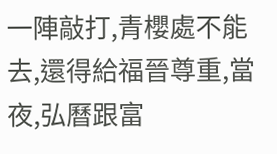一陣敲打,青櫻處不能去,還得給福晉尊重,當夜,弘曆跟富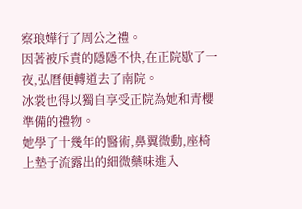察琅嬅行了周公之禮。
因著被斥責的隱隱不快,在正院歇了一夜,弘曆便轉道去了南院。
冰裳也得以獨自享受正院為她和青櫻準備的禮物。
她學了十幾年的醫術,鼻翼微動,座椅上墊子流露出的細微藥味進入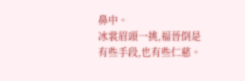鼻中。
冰裳眉頭一挑,福晉倒是有些手段,也有些仁慈。